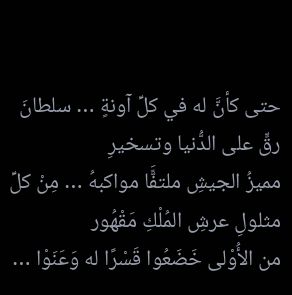حتى كأنَّ له في كلِّ آونةٍ … سلطانَ رقٍّ على الدُّنيا وتسخيرِ
مميزُ الجيشِ ملتفًَّا مواكبهُ … مِنْ كلِّ مثلولِ عرشِ المُلْكِ مَقْهُور
من الأُوْلى خَضَعُوا قَسْرًا له وَعَنَوْا …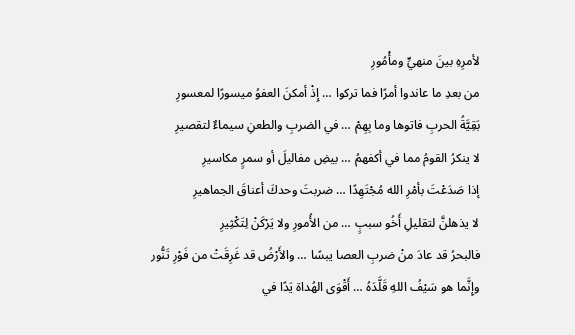لأمرِهِ بينَ منهيٍّ ومأْمُورِ
من بعدِ ما عاندوا أمرًا فما تركوا … إِذْ أمكنَ العفوُ ميسورًا لمعسورِ
بَقِيَّةُ الحربِ فاتوها وما بِهِمْ … في الضربِ والطعنِ سيماءٌ لتقصيرِ
لا ينكرُ القومُ مما في أكفهمُ … بيضِ مفاليلَ أو سمرٍ مكاسيرِ
إذا صَدَعْتَ بأمْرِ الله مُجْتَهِدًا … ضربتَ وحدكَ أعناقَ الجماهيرِ
لا يذهلنَّ لتقليلِ أَخُو سببٍ … من الأُمورِ ولا يَرْكَنْ لِتَكْثِيرِ
فالبحرُ قد عادَ منْ ضربِ العصا يبسًا … والأَرْضُ قد غَرِقَتْ من فَوْرِ تَنُّور
وإِنَّما هو سَيْفُ اللهِ قَلَّدَهُ … أَقْوَى الهُداة يَدًا في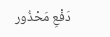دَفْعِ مَحْذُور